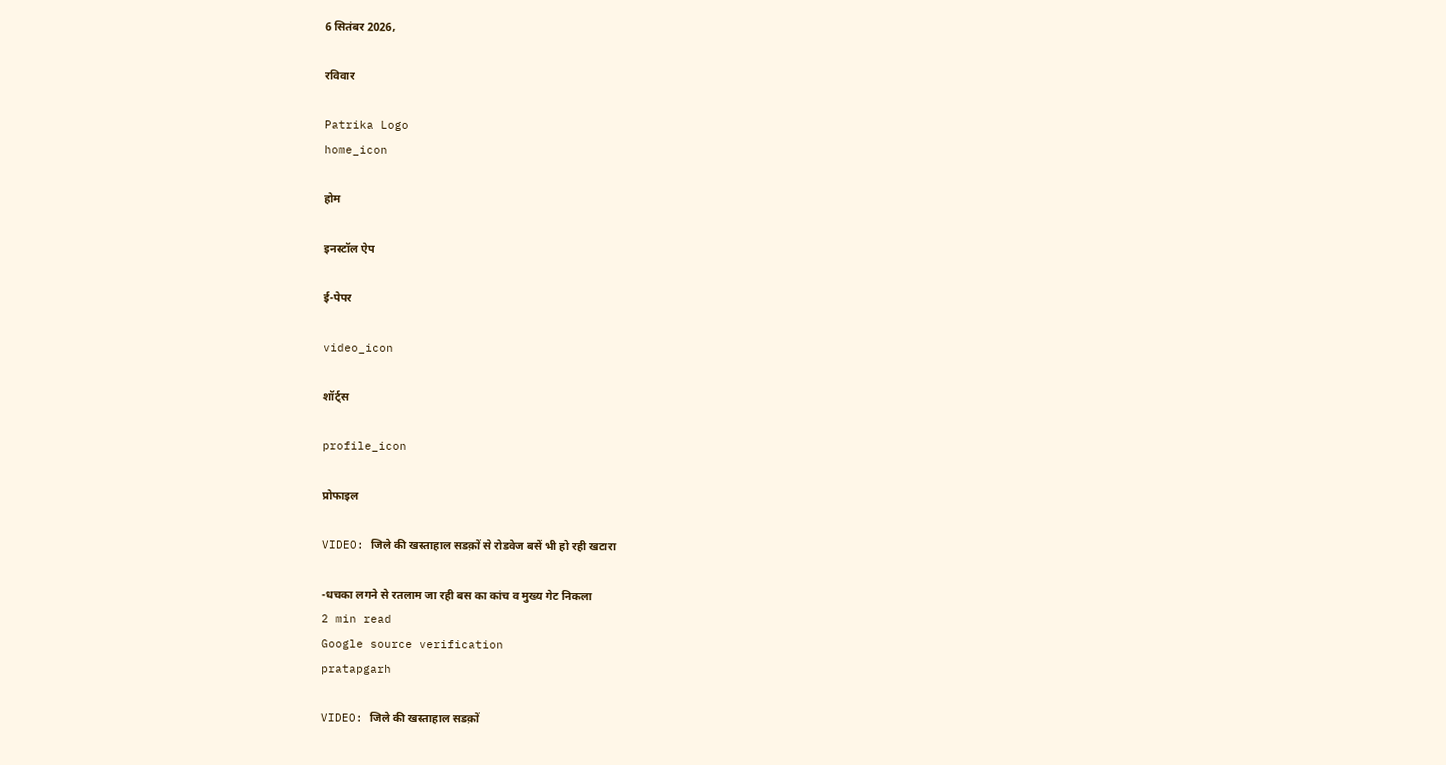6 सितंबर 2026,

रविवार

Patrika Logo
home_icon

होम

इनस्टॉल ऐप

ई-पेपर

video_icon

शॉर्ट्स

profile_icon

प्रोफाइल

VIDEO: जिले की खस्ताहाल सडक़ों से रोडवेज बसें भी हो रही खटारा

-धचका लगने से रतलाम जा रही बस का कांच व मुख्य गेट निकला
2 min read
Google source verification
pratapgarh

VIDEO: जिले की खस्ताहाल सडक़ों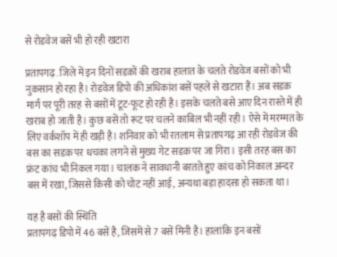से रोडवेज बसें भी हो रही खटारा

प्रतापगढ़. जिले में इन दिनों सडक़ों की खराब हालात के चलते रोडवेज बसों को भी नुकसान हो रहा है। रोडवेज डिपो की अधिकांश बसें पहले से खटारा हैं। अब सडक़ मार्ग पर पूरी तरह से बसों में टूट-फूट हो रही है। इसके चलते बसे आए दिन रास्ते में ही खराब हो जाती है। कुछ बसें तो रूट पर चलने काबिल भी नहीं रही। ऐसे में मरम्मत के लिए वर्कशॉप में ही खड़ी है। शनिवार को भी रतलाम से प्रतापगढ़ आ रही रोडवेज की बस का सडक़ पर धचका लगने से मुख्य गेट सडक़ पर जा गिरा। इसी तरह बस का फ्रंट कांच भी निकल गया। चालक ने सावधानी बरतते हुए कांच को निकाल अन्दर बस में रखा, जिससे किसी को चोट नहीं आई, अन्यथा बड़ा हादसा हो सकता था।

यह है बसों की स्थिति
प्रतापगढ़ डिपो में 46 बसें है, जिसमें से 7 बसें मिनी है। हालांकि इन बसों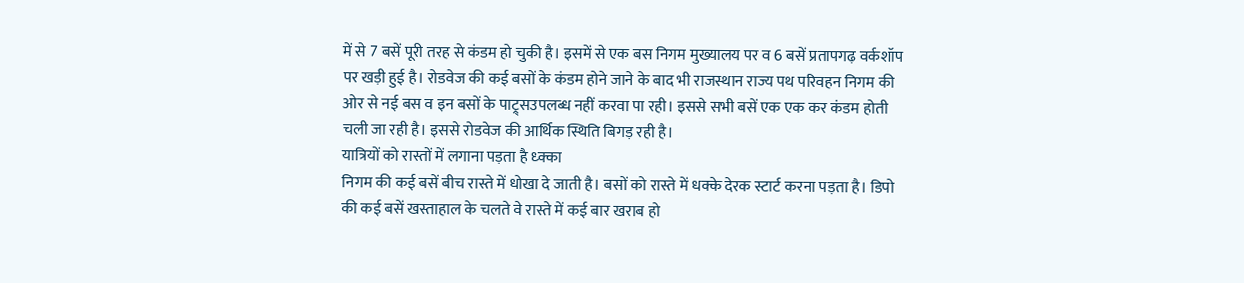में से 7 बसें पूरी तरह से कंडम हो चुकी है। इसमें से एक बस निगम मुख्यालय पर व 6 बसें प्रतापगढ़ वर्कशॉप पर खड़ी हुई है। रोडवेज की कई बसों के कंडम होने जाने के बाद भी राजस्थान राज्य पथ परिवहन निगम की ओर से नई बस व इन बसों के पाट्र्सउपलब्ध नहीं करवा पा रही। इससे सभी बसें एक एक कर कंडम होती चली जा रही है। इससे रोडवेज की आर्थिक स्थिति बिगड़ रही है।
यात्रियों को रास्तों में लगाना पड़ता है ध्क्का
निगम की कई बसें बीच रास्ते में धोखा दे जाती है। बसों को रास्ते में धक्के देरक स्टार्ट करना पड़ता है। डिपो की कई बसें खस्ताहाल के चलते वे रास्ते में कई बार खराब हो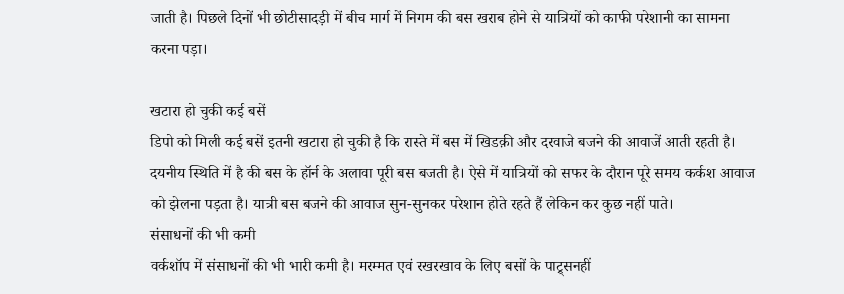जाती है। पिछले दिनों भी छोटीसादड़ी में बीच मार्ग में निगम की बस खराब होने से यात्रियों को काफी परेशानी का सामना करना पड़ा।

खटारा हो चुकी कई बसें
डिपो को मिली कई बसें इतनी खटारा हो चुकी है कि रास्ते में बस में खिडक़ी और दरवाजे बजने की आवाजें आती रहती है। दयनीय स्थिति में है की बस के हॉर्न के अलावा पूरी बस बजती है। ऐसे में यात्रियों को सफर के दौरान पूरे समय कर्कश आवाज को झेलना पड़ता है। यात्री बस बजने की आवाज सुन-सुनकर परेशान होते रहते हैं लेकिन कर कुछ नहीं पाते।
संसाधनों की भी कमी
वर्कशॉप में संसाधनों की भी भारी कमी है। मरम्मत एवं रखरखाव के लिए बसों के पाट्र्सनहीं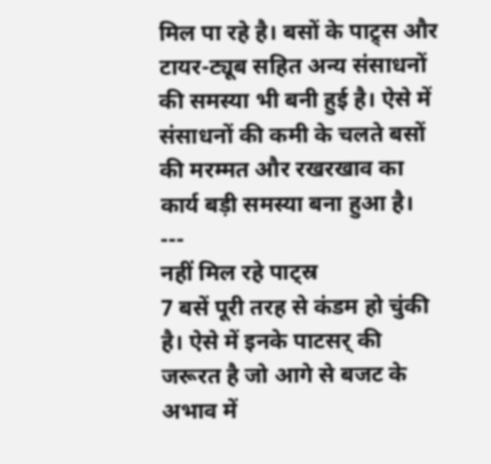मिल पा रहे है। बसों के पाट्र्स और टायर-ट्यूब सहित अन्य संसाधनों की समस्या भी बनी हुई है। ऐसे में संसाधनों की कमी के चलते बसों की मरम्मत और रखरखाव का कार्य बड़ी समस्या बना हुआ है।
---
नहीं मिल रहे पाट्स्र
7 बसें पूरी तरह से कंडम हो चुंकी है। ऐसे में इनके पाटसर् की जरूरत है जो आगे से बजट के अभाव में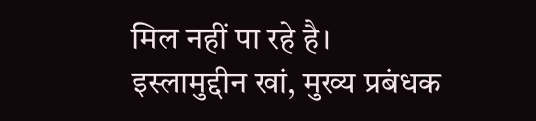मिल नहीं पा रहे है।
इस्लामुद्दीन खां, मुख्य प्रबंधक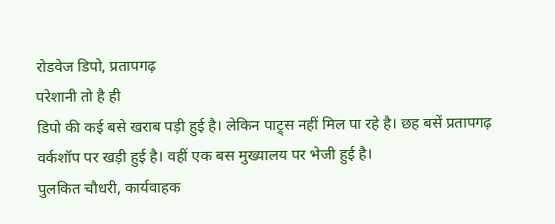रोडवेज डिपो, प्रतापगढ़
परेशानी तो है ही
डिपो की कई बसे खराब पड़ी हुई है। लेकिन पाट्र्स नहीं मिल पा रहे है। छह बसें प्रतापगढ़ वर्कशॉप पर खड़ी हुई है। वहीं एक बस मुख्यालय पर भेजी हुई है।
पुलकित चौधरी, कार्यवाहक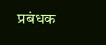प्रबंधक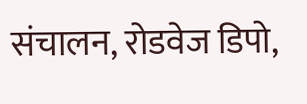संचालन, रोडवेज डिपो,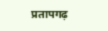प्रतापगढ़